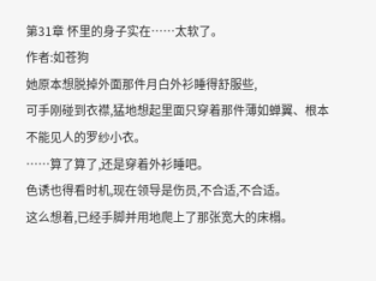第31章 怀里的身子实在……太软了。
作者:如苍狗
她原本想脱掉外面那件月白外衫睡得舒服些,
可手刚碰到衣襟,猛地想起里面只穿着那件薄如蝉翼、根本不能见人的罗纱小衣。
……算了算了,还是穿着外衫睡吧。
色诱也得看时机,现在领导是伤员,不合适,不合适。
这么想着,已经手脚并用地爬上了那张宽大的床榻。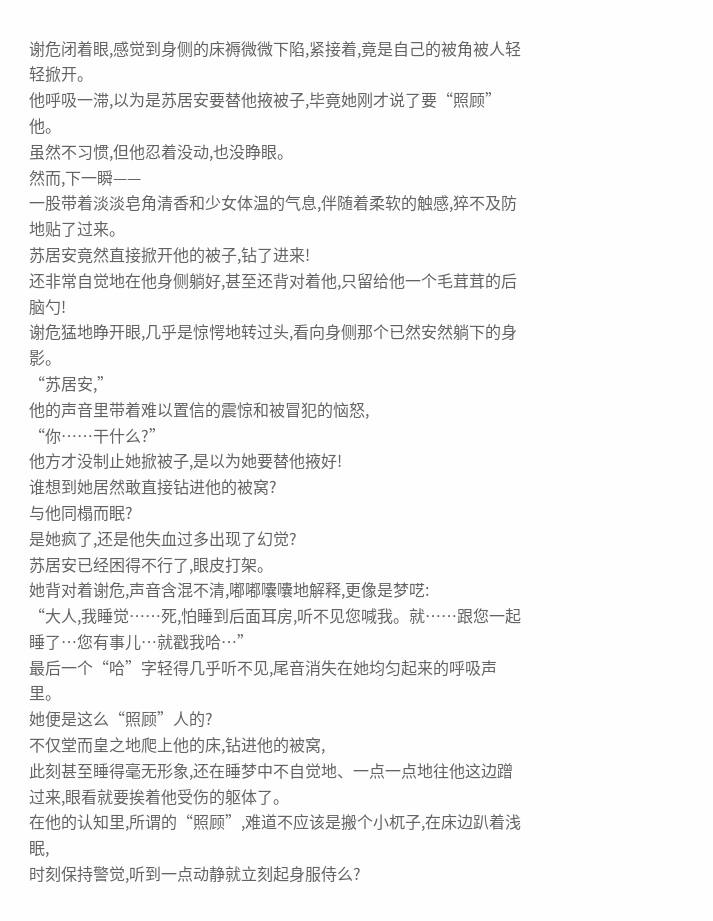谢危闭着眼,感觉到身侧的床褥微微下陷,紧接着,竟是自己的被角被人轻轻掀开。
他呼吸一滞,以为是苏居安要替他掖被子,毕竟她刚才说了要“照顾”他。
虽然不习惯,但他忍着没动,也没睁眼。
然而,下一瞬——
一股带着淡淡皂角清香和少女体温的气息,伴随着柔软的触感,猝不及防地贴了过来。
苏居安竟然直接掀开他的被子,钻了进来!
还非常自觉地在他身侧躺好,甚至还背对着他,只留给他一个毛茸茸的后脑勺!
谢危猛地睁开眼,几乎是惊愕地转过头,看向身侧那个已然安然躺下的身影。
“苏居安,”
他的声音里带着难以置信的震惊和被冒犯的恼怒,
“你……干什么?”
他方才没制止她掀被子,是以为她要替他掖好!
谁想到她居然敢直接钻进他的被窝?
与他同榻而眠?
是她疯了,还是他失血过多出现了幻觉?
苏居安已经困得不行了,眼皮打架。
她背对着谢危,声音含混不清,嘟嘟囔囔地解释,更像是梦呓:
“大人,我睡觉……死,怕睡到后面耳房,听不见您喊我。就……跟您一起睡了…您有事儿…就戳我哈…”
最后一个“哈”字轻得几乎听不见,尾音消失在她均匀起来的呼吸声里。
她便是这么“照顾”人的?
不仅堂而皇之地爬上他的床,钻进他的被窝,
此刻甚至睡得毫无形象,还在睡梦中不自觉地、一点一点地往他这边蹭过来,眼看就要挨着他受伤的躯体了。
在他的认知里,所谓的“照顾”,难道不应该是搬个小杌子,在床边趴着浅眠,
时刻保持警觉,听到一点动静就立刻起身服侍么?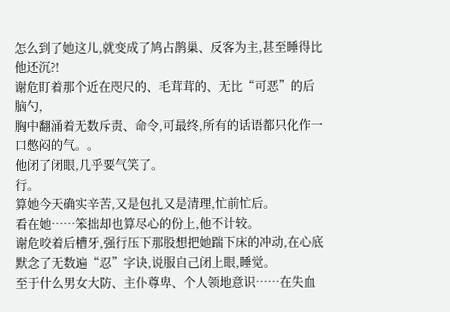怎么到了她这儿,就变成了鸠占鹊巢、反客为主,甚至睡得比他还沉?!
谢危盯着那个近在咫尺的、毛茸茸的、无比“可恶”的后脑勺,
胸中翻涌着无数斥责、命令,可最终,所有的话语都只化作一口憋闷的气。。
他闭了闭眼,几乎要气笑了。
行。
算她今天确实辛苦,又是包扎又是清理,忙前忙后。
看在她……笨拙却也算尽心的份上,他不计较。
谢危咬着后槽牙,强行压下那股想把她踹下床的冲动,在心底默念了无数遍“忍”字诀,说服自己闭上眼,睡觉。
至于什么男女大防、主仆尊卑、个人领地意识……在失血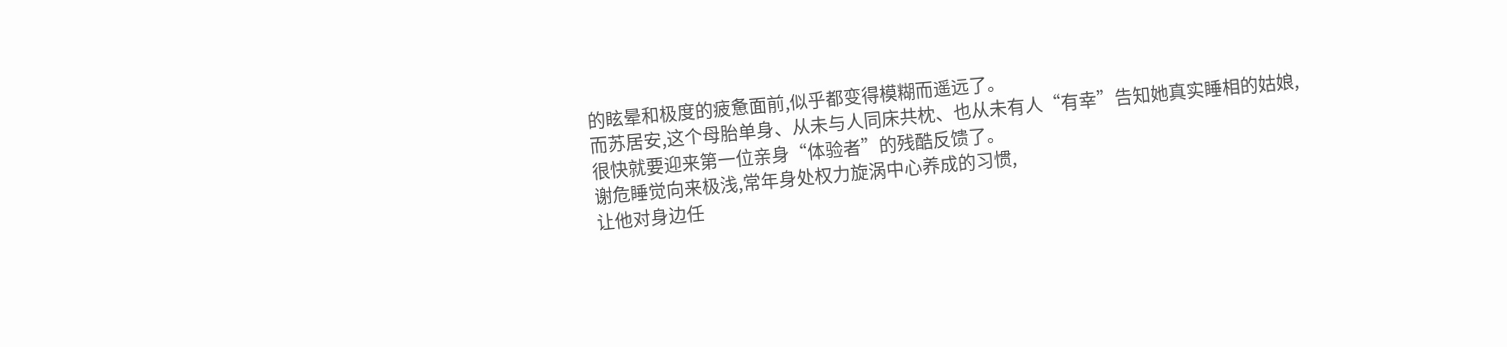的眩晕和极度的疲惫面前,似乎都变得模糊而遥远了。
而苏居安,这个母胎单身、从未与人同床共枕、也从未有人“有幸”告知她真实睡相的姑娘,
很快就要迎来第一位亲身“体验者”的残酷反馈了。
谢危睡觉向来极浅,常年身处权力旋涡中心养成的习惯,
让他对身边任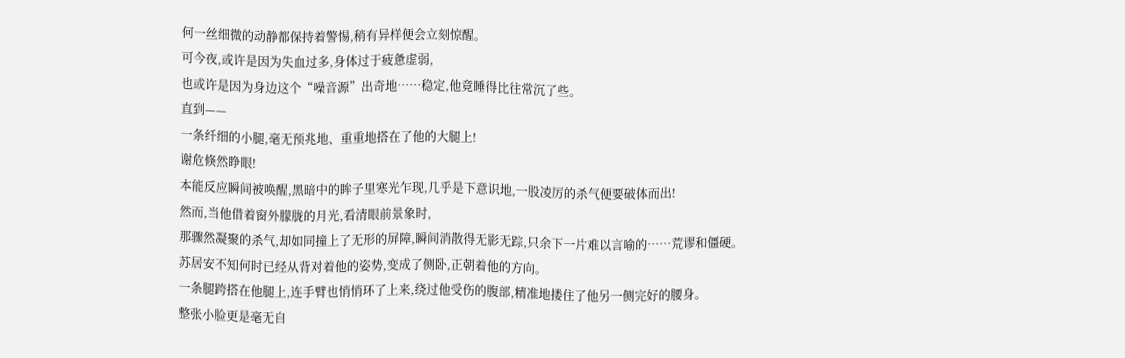何一丝细微的动静都保持着警惕,稍有异样便会立刻惊醒。
可今夜,或许是因为失血过多,身体过于疲惫虚弱,
也或许是因为身边这个“噪音源”出奇地……稳定,他竟睡得比往常沉了些。
直到——
一条纤细的小腿,毫无预兆地、重重地搭在了他的大腿上!
谢危倏然睁眼!
本能反应瞬间被唤醒,黑暗中的眸子里寒光乍现,几乎是下意识地,一股凌厉的杀气便要破体而出!
然而,当他借着窗外朦胧的月光,看清眼前景象时,
那骤然凝聚的杀气,却如同撞上了无形的屏障,瞬间消散得无影无踪,只余下一片难以言喻的……荒谬和僵硬。
苏居安不知何时已经从背对着他的姿势,变成了侧卧,正朝着他的方向。
一条腿跨搭在他腿上,连手臂也悄悄环了上来,绕过他受伤的腹部,精准地搂住了他另一侧完好的腰身。
整张小脸更是毫无自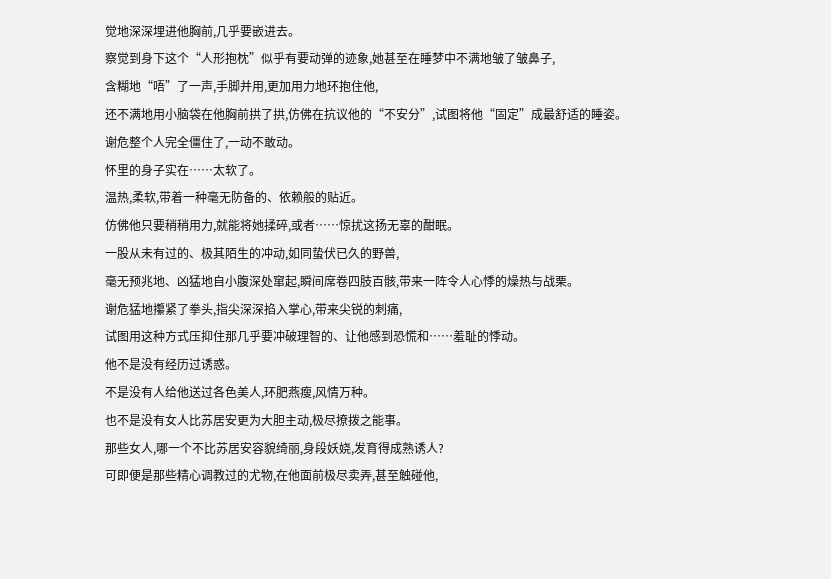觉地深深埋进他胸前,几乎要嵌进去。
察觉到身下这个“人形抱枕”似乎有要动弹的迹象,她甚至在睡梦中不满地皱了皱鼻子,
含糊地“唔”了一声,手脚并用,更加用力地环抱住他,
还不满地用小脑袋在他胸前拱了拱,仿佛在抗议他的“不安分”,试图将他“固定”成最舒适的睡姿。
谢危整个人完全僵住了,一动不敢动。
怀里的身子实在……太软了。
温热,柔软,带着一种毫无防备的、依赖般的贴近。
仿佛他只要稍稍用力,就能将她揉碎,或者……惊扰这扬无辜的酣眠。
一股从未有过的、极其陌生的冲动,如同蛰伏已久的野兽,
毫无预兆地、凶猛地自小腹深处窜起,瞬间席卷四肢百骸,带来一阵令人心悸的燥热与战栗。
谢危猛地攥紧了拳头,指尖深深掐入掌心,带来尖锐的刺痛,
试图用这种方式压抑住那几乎要冲破理智的、让他感到恐慌和……羞耻的悸动。
他不是没有经历过诱惑。
不是没有人给他送过各色美人,环肥燕瘦,风情万种。
也不是没有女人比苏居安更为大胆主动,极尽撩拨之能事。
那些女人,哪一个不比苏居安容貌绮丽,身段妖娆,发育得成熟诱人?
可即便是那些精心调教过的尤物,在他面前极尽卖弄,甚至触碰他,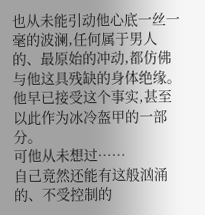也从未能引动他心底一丝一毫的波澜,任何属于男人的、最原始的冲动,都仿佛与他这具残缺的身体绝缘。
他早已接受这个事实,甚至以此作为冰冷盔甲的一部分。
可他从未想过……
自己竟然还能有这般汹涌的、不受控制的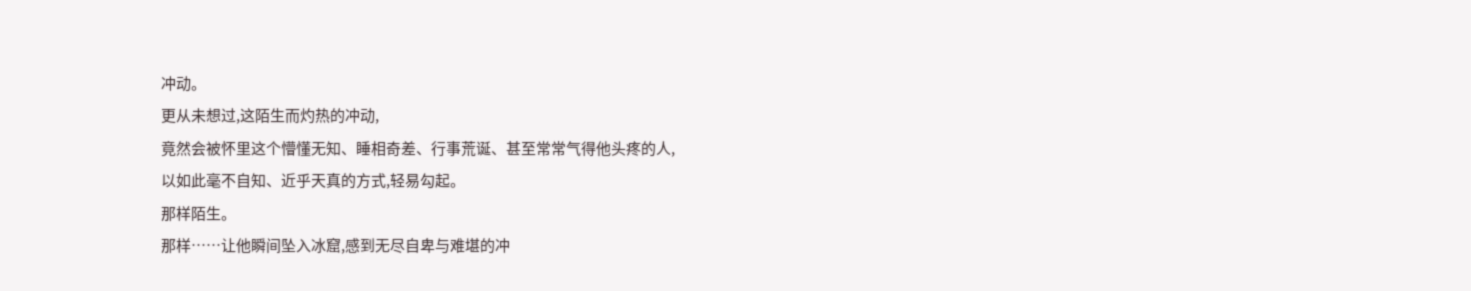冲动。
更从未想过,这陌生而灼热的冲动,
竟然会被怀里这个懵懂无知、睡相奇差、行事荒诞、甚至常常气得他头疼的人,
以如此毫不自知、近乎天真的方式,轻易勾起。
那样陌生。
那样……让他瞬间坠入冰窟,感到无尽自卑与难堪的冲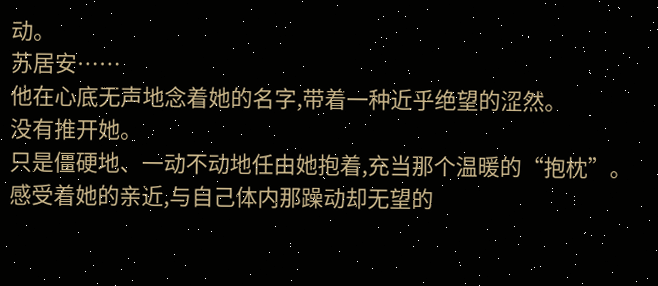动。
苏居安……
他在心底无声地念着她的名字,带着一种近乎绝望的涩然。
没有推开她。
只是僵硬地、一动不动地任由她抱着,充当那个温暖的“抱枕”。
感受着她的亲近,与自己体内那躁动却无望的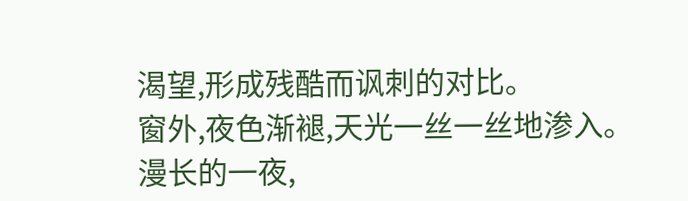渴望,形成残酷而讽刺的对比。
窗外,夜色渐褪,天光一丝一丝地渗入。
漫长的一夜,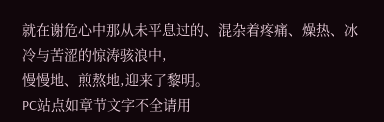就在谢危心中那从未平息过的、混杂着疼痛、燥热、冰冷与苦涩的惊涛骇浪中,
慢慢地、煎熬地,迎来了黎明。
PC站点如章节文字不全请用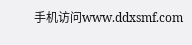手机访问www.ddxsmf.com